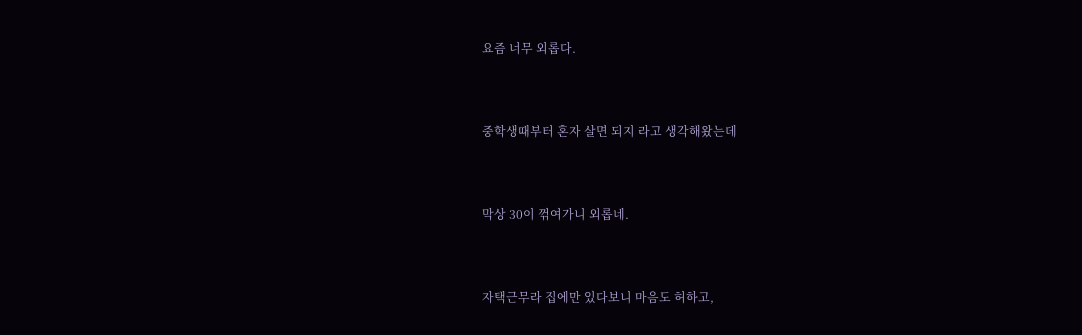요즘 너무 외롭다.



중학생때부터 혼자 살면 되지 라고 생각해왔는데



막상 30이 꺾여가니 외롭네.



자택근무라 집에만 있다보니 마음도 허하고,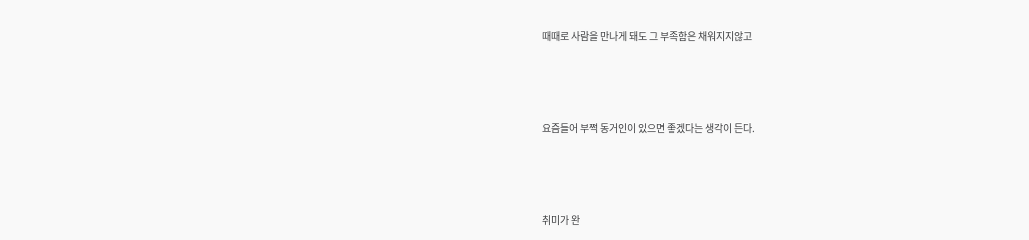때때로 사람을 만나게 돼도 그 부족함은 채워지지않고



요즘들어 부쩍 동거인이 있으면 좋겠다는 생각이 든다.



취미가 완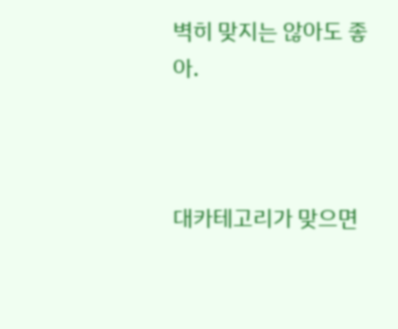벽히 맞지는 않아도 좋아.



대카테고리가 맞으면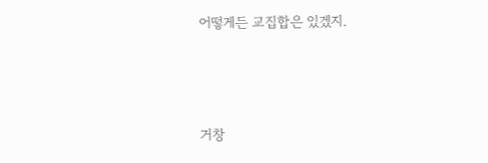어떻게든 교집합은 있겠지.



거창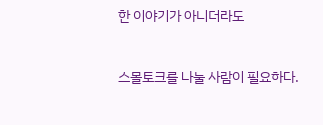한 이야기가 아니더라도



스몰토크를 나눌 사람이 필요하다.